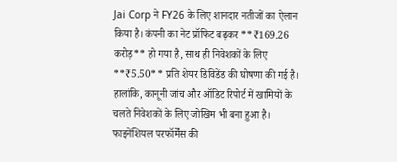Jai Corp ने FY26 के लिए शानदार नतीजों का ऐलान किया है। कंपनी का नेट प्रॉफिट बढ़कर **₹169.26 करोड़** हो गया है, साथ ही निवेशकों के लिए **₹5.50** प्रति शेयर डिविडेंड की घोषणा की गई है। हालांकि, कानूनी जांच और ऑडिट रिपोर्ट में खामियों के चलते निवेशकों के लिए जोखिम भी बना हुआ है।
फाइनेंशियल परफॉर्मेंस की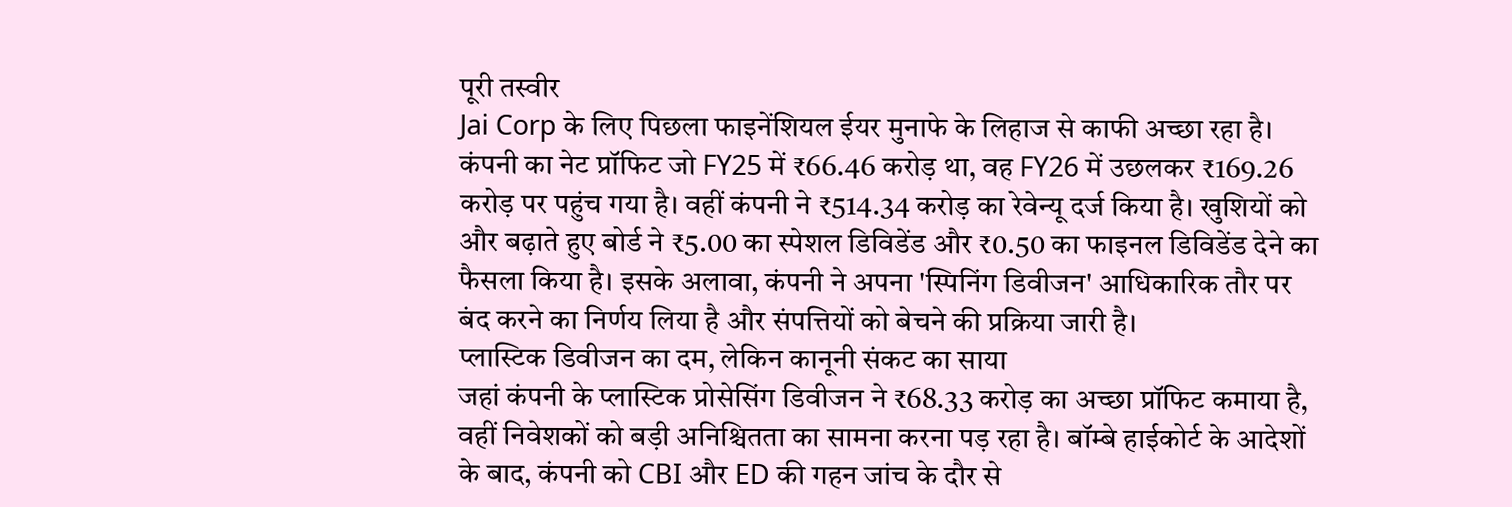पूरी तस्वीर
Jai Corp के लिए पिछला फाइनेंशियल ईयर मुनाफे के लिहाज से काफी अच्छा रहा है। कंपनी का नेट प्रॉफिट जो FY25 में ₹66.46 करोड़ था, वह FY26 में उछलकर ₹169.26 करोड़ पर पहुंच गया है। वहीं कंपनी ने ₹514.34 करोड़ का रेवेन्यू दर्ज किया है। खुशियों को और बढ़ाते हुए बोर्ड ने ₹5.00 का स्पेशल डिविडेंड और ₹0.50 का फाइनल डिविडेंड देने का फैसला किया है। इसके अलावा, कंपनी ने अपना 'स्पिनिंग डिवीजन' आधिकारिक तौर पर बंद करने का निर्णय लिया है और संपत्तियों को बेचने की प्रक्रिया जारी है।
प्लास्टिक डिवीजन का दम, लेकिन कानूनी संकट का साया
जहां कंपनी के प्लास्टिक प्रोसेसिंग डिवीजन ने ₹68.33 करोड़ का अच्छा प्रॉफिट कमाया है, वहीं निवेशकों को बड़ी अनिश्चितता का सामना करना पड़ रहा है। बॉम्बे हाईकोर्ट के आदेशों के बाद, कंपनी को CBI और ED की गहन जांच के दौर से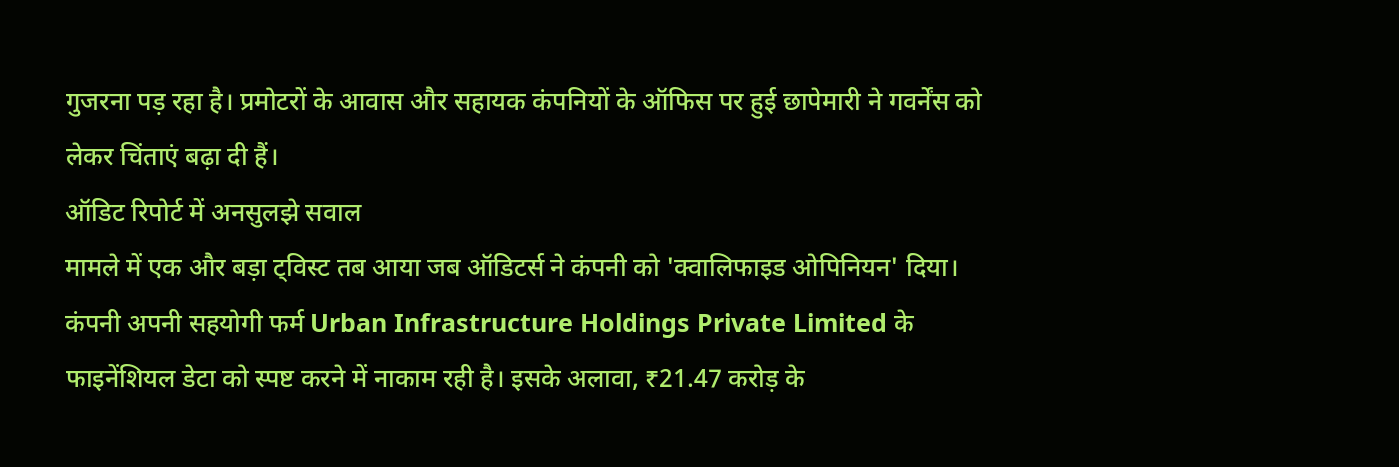गुजरना पड़ रहा है। प्रमोटरों के आवास और सहायक कंपनियों के ऑफिस पर हुई छापेमारी ने गवर्नेंस को लेकर चिंताएं बढ़ा दी हैं।
ऑडिट रिपोर्ट में अनसुलझे सवाल
मामले में एक और बड़ा ट्विस्ट तब आया जब ऑडिटर्स ने कंपनी को 'क्वालिफाइड ओपिनियन' दिया। कंपनी अपनी सहयोगी फर्म Urban Infrastructure Holdings Private Limited के फाइनेंशियल डेटा को स्पष्ट करने में नाकाम रही है। इसके अलावा, ₹21.47 करोड़ के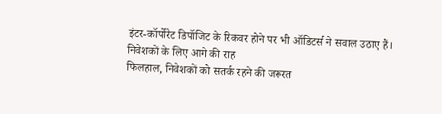इंटर-कॉर्पोरेट डिपॉजिट के रिकवर होने पर भी ऑडिटर्स ने सवाल उठाए हैं।
निवेशकों के लिए आगे की राह
फिलहाल, निवेशकों को सतर्क रहने की जरूरत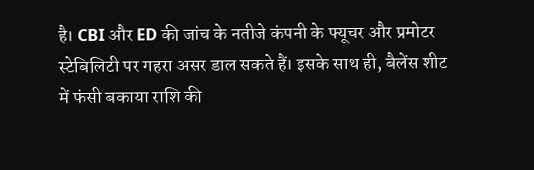है। CBI और ED की जांच के नतीजे कंपनी के फ्यूचर और प्रमोटर स्टेबिलिटी पर गहरा असर डाल सकते हैं। इसके साथ ही, बैलेंस शीट में फंसी बकाया राशि की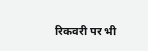रिकवरी पर भी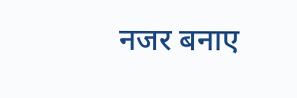नजर बनाए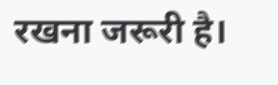रखना जरूरी है।